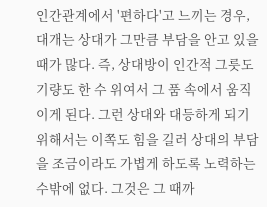인간관계에서 '편하다'고 느끼는 경우, 대개는 상대가 그만큼 부담을 안고 있을 때가 많다. 즉, 상대방이 인간적 그릇도 기량도 한 수 위여서 그 품 속에서 움직이게 된다. 그런 상대와 대등하게 되기 위해서는 이쪽도 힘을 길러 상대의 부담을 조금이라도 가볍게 하도록 노력하는 수밖에 없다. 그것은 그 때까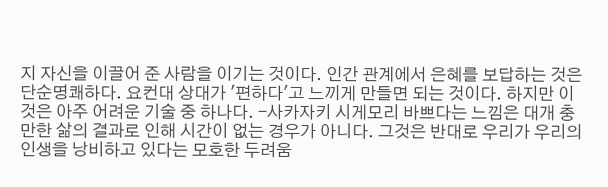지 자신을 이끌어 준 사람을 이기는 것이다. 인간 관계에서 은혜를 보답하는 것은 단순명쾌하다. 요컨대 상대가 '편하다'고 느끼게 만들면 되는 것이다. 하지만 이것은 아주 어려운 기술 중 하나다. -사카자키 시게모리 바쁘다는 느낌은 대개 충만한 삶의 결과로 인해 시간이 없는 경우가 아니다. 그것은 반대로 우리가 우리의 인생을 낭비하고 있다는 모호한 두려움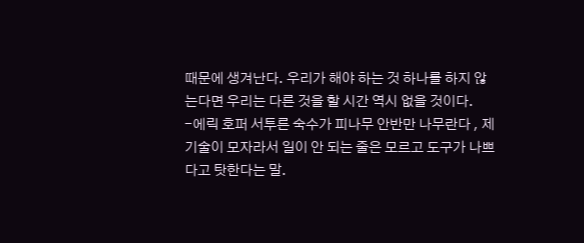때문에 생겨난다. 우리가 해야 하는 것 하나를 하지 않는다면 우리는 다른 것을 할 시간 역시 없을 것이다. -에릭 호퍼 서투른 숙수가 피나무 안반만 나무란다 , 제 기술이 모자라서 일이 안 되는 줄은 모르고 도구가 나쁘다고 탓한다는 말.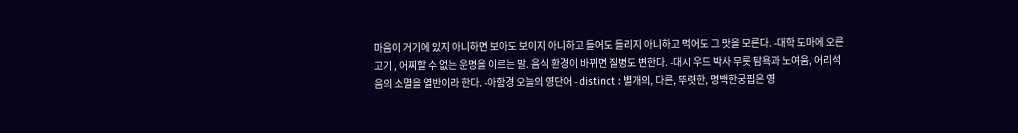마음이 거기에 있지 아니하면 보아도 보이지 아니하고 들어도 들리지 아니하고 먹어도 그 맛을 모른다. -대학 도마에 오른 고기 , 어찌할 수 없는 운명을 이르는 말. 음식 환경이 바뀌면 질병도 변한다. -대시 우드 박사 무릇 탐욕과 노여움, 어리석음의 소멸을 열반이라 한다. -아함경 오늘의 영단어 - distinct : 별개의, 다른, 뚜렷한, 명백한궁핍은 영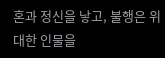혼과 정신을 낳고, 불행은 위대한 인물을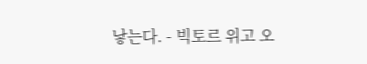낳는다. - 빅토르 위고 오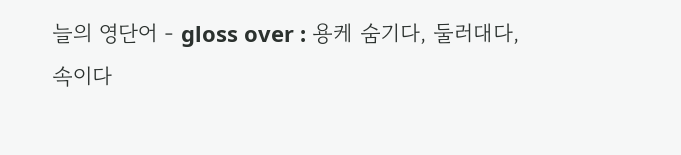늘의 영단어 - gloss over : 용케 숨기다, 둘러대다, 속이다